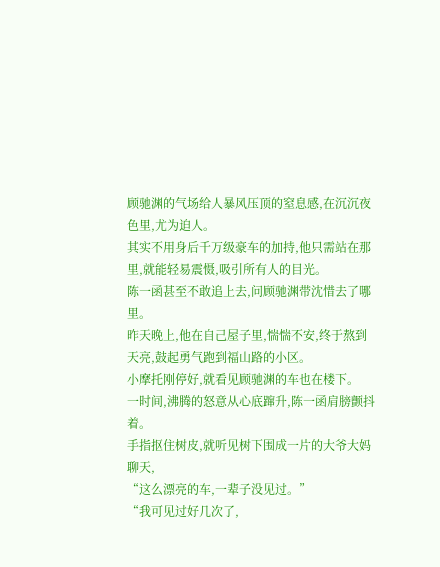顾驰渊的气场给人暴风压顶的窒息感,在沉沉夜色里,尤为迫人。
其实不用身后千万级豪车的加持,他只需站在那里,就能轻易震慑,吸引所有人的目光。
陈一函甚至不敢追上去,问顾驰渊带沈惜去了哪里。
昨天晚上,他在自己屋子里,惴惴不安,终于熬到天亮,鼓起勇气跑到福山路的小区。
小摩托刚停好,就看见顾驰渊的车也在楼下。
一时间,沸腾的怒意从心底蹿升,陈一函肩膀颤抖着。
手指抠住树皮,就听见树下围成一片的大爷大妈聊天,
“这么漂亮的车,一辈子没见过。”
“我可见过好几次了,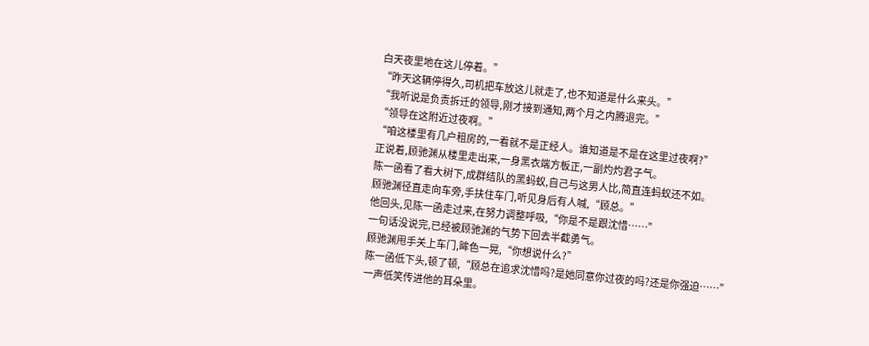白天夜里地在这儿停着。”
“昨天这辆停得久,司机把车放这儿就走了,也不知道是什么来头。”
“我听说是负责拆迁的领导,刚才接到通知,两个月之内腾退完。”
“领导在这附近过夜啊。”
“咱这楼里有几户租房的,一看就不是正经人。谁知道是不是在这里过夜啊?”
正说着,顾驰渊从楼里走出来,一身黑衣端方板正,一副灼灼君子气。
陈一函看了看大树下,成群结队的黑蚂蚁,自己与这男人比,简直连蚂蚁还不如。
顾驰渊径直走向车旁,手扶住车门,听见身后有人喊,“顾总。”
他回头,见陈一函走过来,在努力调整呼吸,“你是不是跟沈惜……”
一句话没说完,已经被顾驰渊的气势下回去半截勇气。
顾驰渊甩手关上车门,眸色一晃,“你想说什么?”
陈一函低下头,顿了顿,“顾总在追求沈惜吗?是她同意你过夜的吗?还是你强迫……”
一声低笑传进他的耳朵里。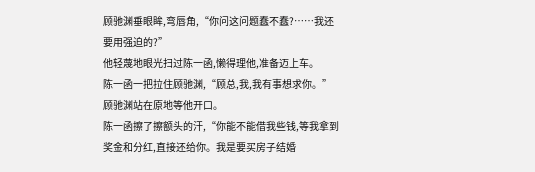顾驰渊垂眼眸,弯唇角,“你问这问题蠢不蠢?……我还要用强迫的?”
他轻蔑地眼光扫过陈一函,懒得理他,准备迈上车。
陈一函一把拉住顾驰渊,“顾总,我,我有事想求你。”
顾驰渊站在原地等他开口。
陈一函擦了擦额头的汗,“你能不能借我些钱,等我拿到奖金和分红,直接还给你。我是要买房子结婚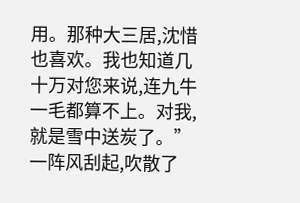用。那种大三居,沈惜也喜欢。我也知道几十万对您来说,连九牛一毛都算不上。对我,就是雪中送炭了。”
一阵风刮起,吹散了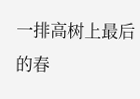一排高树上最后的春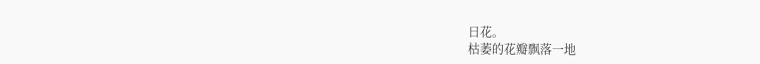日花。
枯萎的花瓣飘落一地